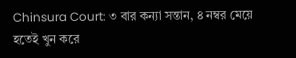Chinsura Court: ৩ বার কন্যা সন্তান, ৪ নম্বর মেয়ে হতেই খুন করে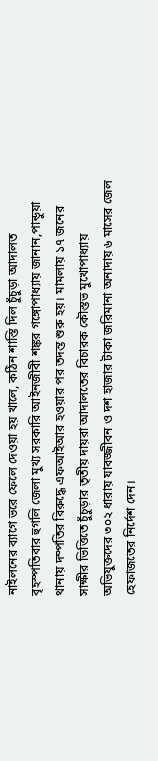নাইলনের ব্যাগে ভরে ফেলে দেওয়া হয় খালে, কঠিন শাস্তি দিল চুঁচুড়া আদালত
বৃহস্পতিবার হুগলি জেলা মুখ্য সরকারি আইনজীবী শঙ্কর গঙ্গোপাধ্যায় জানান,পান্ডুয়া থানায় দম্পতির বিরুদ্ধে এফআইআর হওয়ার পর তদন্ত শুরু হয়। মামলায় ১৭ জনের সাক্ষীর ভিত্তিতে চুঁচুড়ার তৃতীয় দায়রা আদালতের বিচারক কৌস্তভ মুখোপাধ্যায় অভিযুক্তদের ৩০২ ধারায় যাবজ্জীবন ও দশ হাজার টাকা জরিমানা অনাদায় ৬ মাসের জেল হেফাজতের নির্দেশ দেন।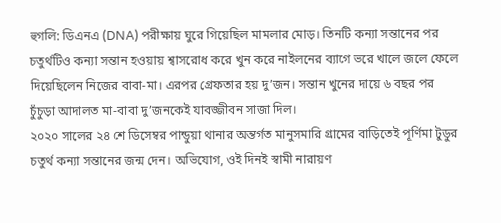হুগলি: ডিএনএ (DNA) পরীক্ষায় ঘুরে গিয়েছিল মামলার মোড়। তিনটি কন্যা সন্তানের পর চতুর্থটিও কন্যা সন্তান হওয়ায় শ্বাসরোধ করে খুন করে নাইলনের ব্যাগে ভরে খালে জলে ফেলে দিয়েছিলেন নিজের বাবা-মা। এরপর গ্রেফতার হয় দু’জন। সন্তান খুনের দায়ে ৬ বছর পর চুঁচুড়া আদালত মা-বাবা দু’জনকেই যাবজ্জীবন সাজা দিল।
২০২০ সালের ২৪ শে ডিসেম্বর পান্ডুয়া থানার অন্তর্গত মানুসমারি গ্রামের বাড়িতেই পূর্ণিমা টুডুর চতুর্থ কন্যা সন্তানের জন্ম দেন। অভিযোগ, ওই দিনই স্বামী নারায়ণ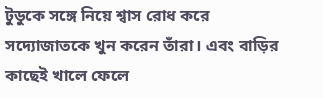টুডুকে সঙ্গে নিয়ে শ্বাস রোধ করে সদ্যোজাতকে খুন করেন তাঁরা। এবং বাড়ির কাছেই খালে ফেলে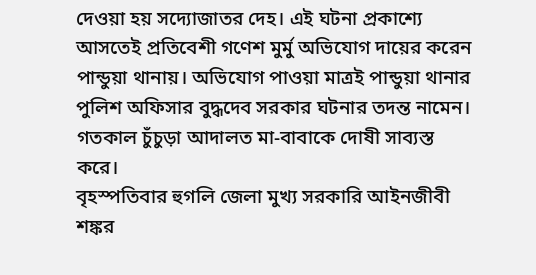দেওয়া হয় সদ্যোজাতর দেহ। এই ঘটনা প্রকাশ্যে আসতেই প্রতিবেশী গণেশ মুর্মু অভিযোগ দায়ের করেন পান্ডুয়া থানায়। অভিযোগ পাওয়া মাত্রই পান্ডুয়া থানার পুলিশ অফিসার বুদ্ধদেব সরকার ঘটনার তদন্ত নামেন। গতকাল চুঁচুড়া আদালত মা-বাবাকে দোষী সাব্যস্ত করে।
বৃহস্পতিবার হুগলি জেলা মুখ্য সরকারি আইনজীবী শঙ্কর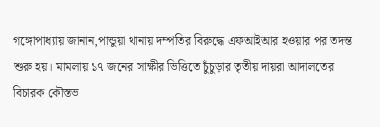গঙ্গোপাধ্যায় জানান,পান্ডুয়া থানায় দম্পতির বিরুদ্ধে এফআইআর হওয়ার পর তদন্ত শুরু হয়। মামলায় ১৭ জনের সাক্ষীর ভিত্তিতে চুঁচুড়ার তৃতীয় দায়রা আদালতের বিচারক কৌস্তভ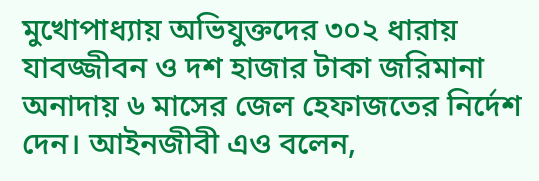মুখোপাধ্যায় অভিযুক্তদের ৩০২ ধারায় যাবজ্জীবন ও দশ হাজার টাকা জরিমানা অনাদায় ৬ মাসের জেল হেফাজতের নির্দেশ দেন। আইনজীবী এও বলেন,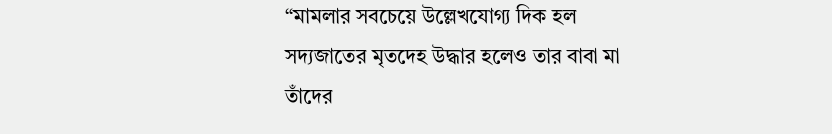“মামলার সবচেয়ে উল্লেখযোগ্য দিক হল সদ্যজাতের মৃতদেহ উদ্ধার হলেও তার বাবা মা তাঁদের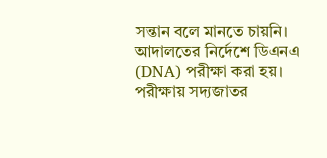সন্তান বলে মানতে চায়নি। আদালতের নির্দেশে ডিএনএ (DNA) পরীক্ষা করা হয়। পরীক্ষায় সদ্যজাতর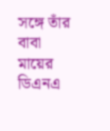সঙ্গে তাঁর বাবা মায়ের ডিএনএ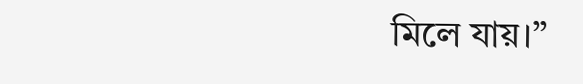মিলে যায়।”